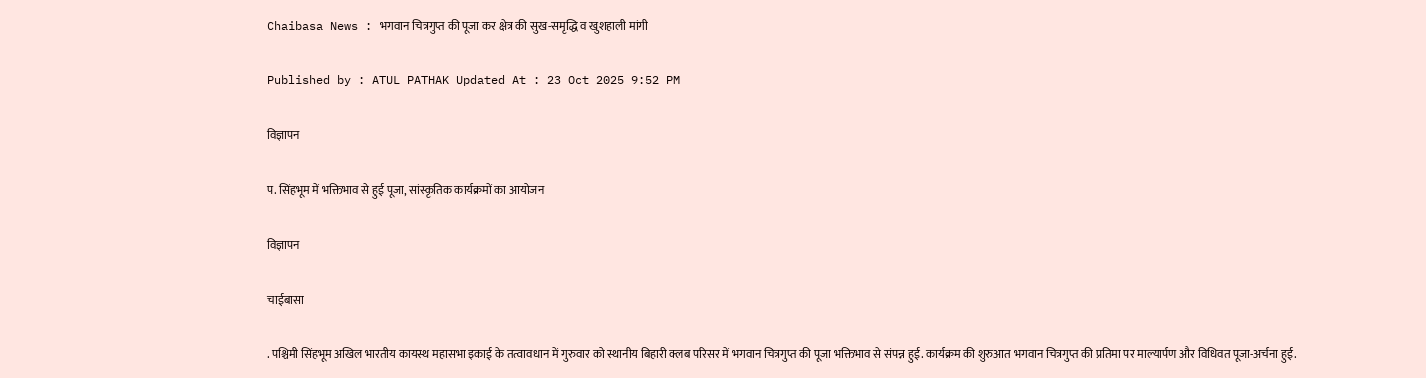Chaibasa News : भगवान चित्रगुप्त की पूजा कर क्षेत्र की सुख-समृद्धि व खुशहाली मांगी

Published by : ATUL PATHAK Updated At : 23 Oct 2025 9:52 PM

विज्ञापन

प. सिंहभूम में भक्तिभाव से हुई पूजा, सांस्कृतिक कार्यक्रमों का आयोजन

विज्ञापन

चाईबासा

. पश्चिमी सिंहभूम अखिल भारतीय कायस्थ महासभा इकाई के तत्वावधान में गुरुवार को स्थानीय बिहारी क्लब परिसर में भगवान चित्रगुप्त की पूजा भक्तिभाव से संपन्न हुई. कार्यक्रम की शुरुआत भगवान चित्रगुप्त की प्रतिमा पर माल्यार्पण और विधिवत पूजा-अर्चना हुई.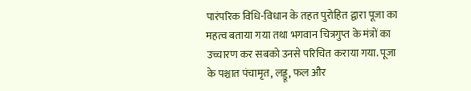पारंपरिक विधि-विधान के तहत पुरोहित द्वारा पूजा का महत्व बताया गया तथा भगवान चित्रगुप्त के मंत्रों का उच्चारण कर सबको उनसे परिचित कराया गया. पूजा के पश्चात पंचामृत, लड्डू, फल और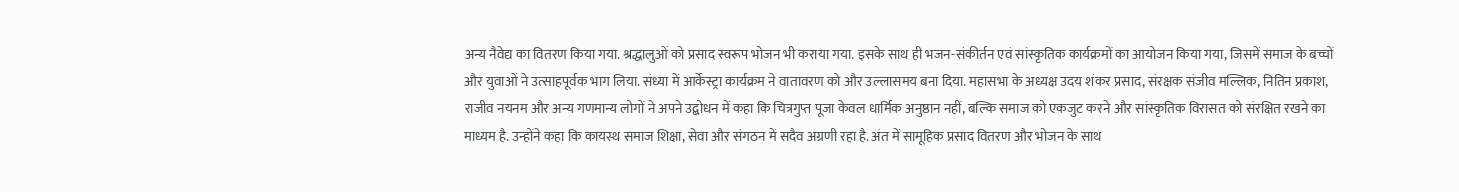अन्य नैवेद्य का वितरण किया गया. श्रद्धालुओं को प्रसाद स्वरूप भोजन भी कराया गया. इसके साथ ही भजन-संकीर्तन एवं सांस्कृतिक कार्यक्रमों का आयोजन किया गया, जिसमें समाज के बच्चों और युवाओं ने उत्साहपूर्वक भाग लिया. संध्या में आर्केस्ट्रा कार्यक्रम ने वातावरण को और उल्लासमय बना दिया. महासभा के अध्यक्ष उदय शंकर प्रसाद, संरक्षक संजीव मल्लिक, नितिन प्रकाश, राजीव नयनम और अन्य गणमान्य लोगों ने अपने उद्बोधन में कहा कि चित्रगुप्त पूजा केवल धार्मिक अनुष्ठान नहीं, बल्कि समाज को एकजुट करने और सांस्कृतिक विरासत को संरक्षित रखने का माध्यम है. उन्होंने कहा कि कायस्थ समाज शिक्षा, सेवा और संगठन में सदैव अग्रणी रहा है. अंत में सामूहिक प्रसाद वितरण और भोजन के साथ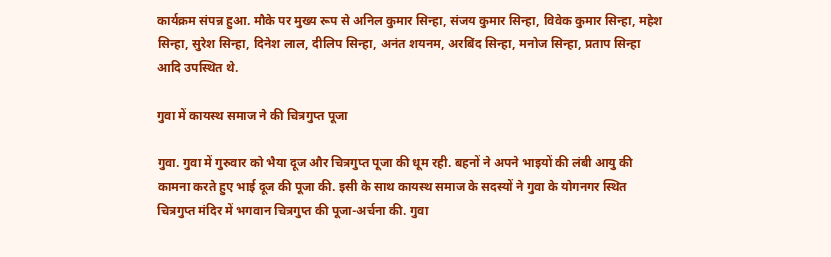कार्यक्रम संपन्न हुआ. मौके पर मुख्य रूप से अनिल कुमार सिन्हा, संजय कुमार सिन्हा, विवेक कुमार सिन्हा, महेश सिन्हा, सुरेश सिन्हा, दिनेश लाल, दीलिप सिन्हा, अनंत शयनम, अरबिंद सिन्हा, मनोज सिन्हा, प्रताप सिन्हा आदि उपस्थित थे.

गुवा में कायस्थ समाज ने की चित्रगुप्त पूजा

गुवा. गुवा में गुरुवार को भैया दूज और चित्रगुप्त पूजा की धूम रही. बहनों ने अपने भाइयों की लंबी आयु की कामना करते हुए भाई दूज की पूजा की. इसी के साथ कायस्थ समाज के सदस्यों ने गुवा के योगनगर स्थित चित्रगुप्त मंदिर में भगवान चित्रगुप्त की पूजा-अर्चना की. गुवा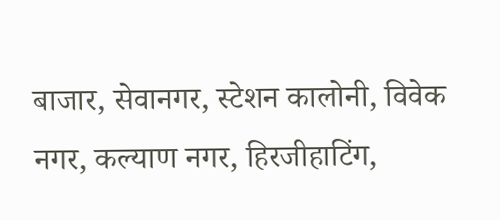बाजार, सेवानगर, स्टेशन कालोनी, विवेक नगर, कल्याण नगर, हिरजीहाटिंग,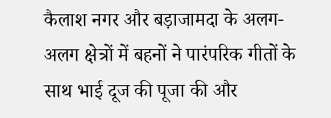कैलाश नगर और बड़ाजामदा के अलग-अलग क्षेत्रों में बहनों ने पारंपरिक गीतों के साथ भाई दूज की पूजा की और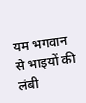यम भगवान से भाइयों की लंबी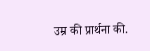उम्र की प्रार्थना की.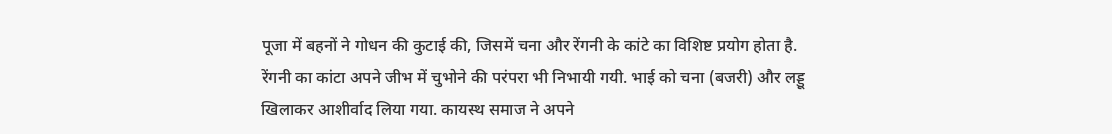पूजा में बहनों ने गोधन की कुटाई की, जिसमें चना और रेंगनी के कांटे का विशिष्ट प्रयोग होता है. रेंगनी का कांटा अपने जीभ में चुभोने की परंपरा भी निभायी गयी. भाई को चना (बजरी) और लड्डू खिलाकर आशीर्वाद लिया गया. कायस्थ समाज ने अपने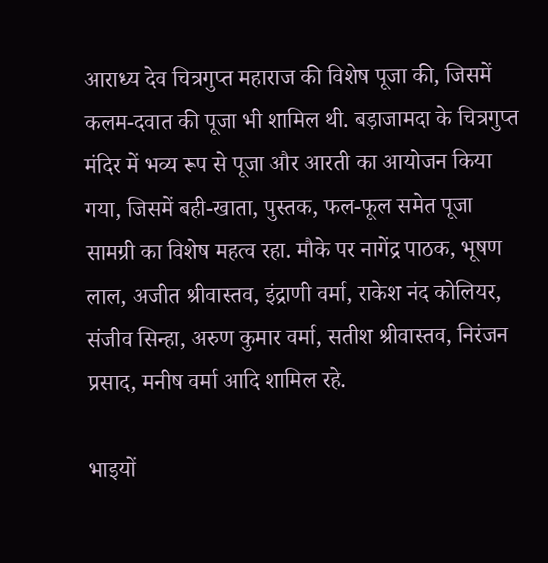आराध्य देव चित्रगुप्त महाराज की विशेष पूजा की, जिसमें कलम-दवात की पूजा भी शामिल थी. बड़ाजामदा के चित्रगुप्त मंदिर में भव्य रूप से पूजा और आरती का आयोजन किया गया, जिसमें बही-खाता, पुस्तक, फल-फूल समेत पूजा सामग्री का विशेष महत्व रहा. मौके पर नागेंद्र पाठक, भूषण लाल, अजीत श्रीवास्तव, इंद्राणी वर्मा, राकेश नंद कोलियर, संजीव सिन्हा, अरुण कुमार वर्मा, सतीश श्रीवास्तव, निरंजन प्रसाद, मनीष वर्मा आदि शामिल रहे.

भाइयों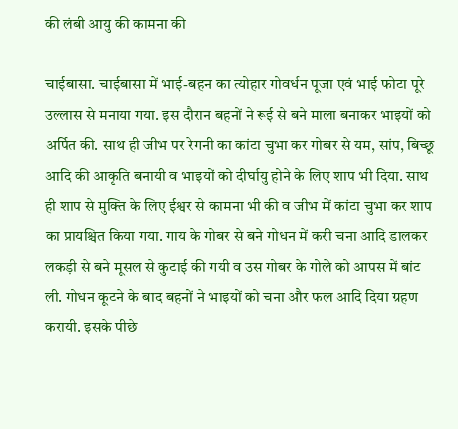की लंबी आयु की कामना की

चाईबासा. चाईबासा में भाई-बहन का त्योहार गोवर्धन पूजा एवं भाई फोटा पूरे उल्लास से मनाया गया. इस दौरान बहनों ने रूई से बने माला बनाकर भाइयों को अर्पित की. साथ ही जीभ पर रेगनी का कांटा चुभा कर गोबर से यम, सांप, बिच्छू आदि की आकृति बनायी व भाइयों को दीर्घायु होने के लिए शाप भी दिया. साथ ही शाप से मुक्ति के लिए ईश्वर से कामना भी की व जीभ में कांटा चुभा कर शाप का प्रायश्चित किया गया. गाय के गोबर से बने गोधन में करी चना आदि डालकर लकड़ी से बने मूसल से कुटाई की गयी व उस गोबर के गोले को आपस में बांट ली. गोधन कूटने के बाद बहनों ने भाइयों को चना और फल आदि दिया ग्रहण करायी. इसके पीछे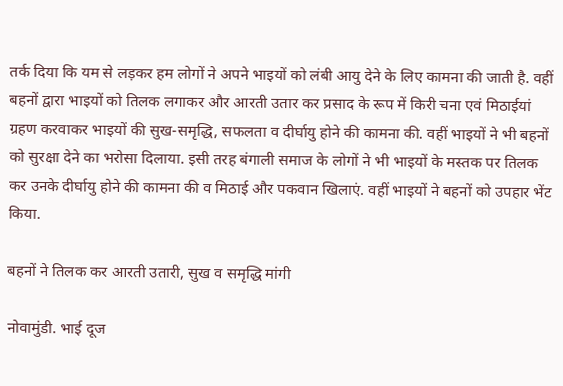तर्क दिया कि यम से लड़कर हम लोगों ने अपने भाइयों को लंबी आयु देने के लिए कामना की जाती है. वहीं बहनों द्वारा भाइयों को तिलक लगाकर और आरती उतार कर प्रसाद के रूप में किरी चना एवं मिठाईयां ग्रहण करवाकर भाइयों की सुख-समृद्धि, सफलता व दीर्घायु होने की कामना की. वहीं भाइयों ने भी बहनों को सुरक्षा देने का भरोसा दिलाया. इसी तरह बंगाली समाज के लोगों ने भी भाइयों के मस्तक पर तिलक कर उनके दीर्घायु होने की कामना की व मिठाई और पकवान खिलाएं. वहीं भाइयों ने बहनों को उपहार भेंट किया.

बहनों ने तिलक कर आरती उतारी, सुख व समृद्धि मांगी

नोवामुंडी. भाई दूज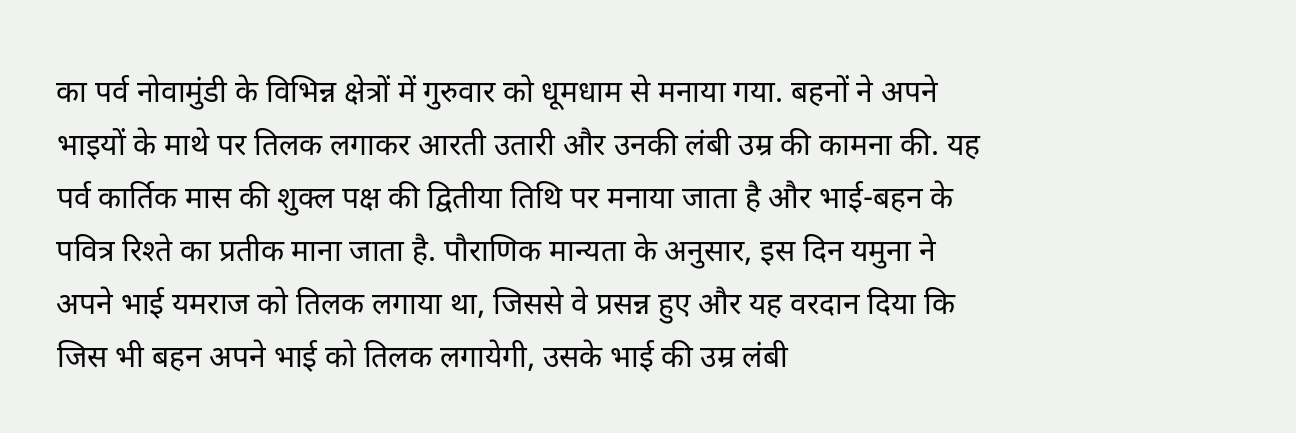का पर्व नोवामुंडी के विभिन्न क्षेत्रों में गुरुवार को धूमधाम से मनाया गया. बहनों ने अपने भाइयों के माथे पर तिलक लगाकर आरती उतारी और उनकी लंबी उम्र की कामना की. यह पर्व कार्तिक मास की शुक्ल पक्ष की द्वितीया तिथि पर मनाया जाता है और भाई-बहन के पवित्र रिश्ते का प्रतीक माना जाता है. पौराणिक मान्यता के अनुसार, इस दिन यमुना ने अपने भाई यमराज को तिलक लगाया था, जिससे वे प्रसन्न हुए और यह वरदान दिया कि जिस भी बहन अपने भाई को तिलक लगायेगी, उसके भाई की उम्र लंबी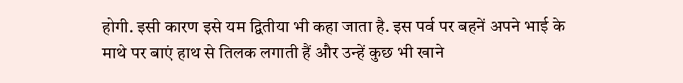होगी. इसी कारण इसे यम द्वितीया भी कहा जाता है. इस पर्व पर बहनें अपने भाई के माथे पर बाएं हाथ से तिलक लगाती हैं और उन्हें कुछ भी खाने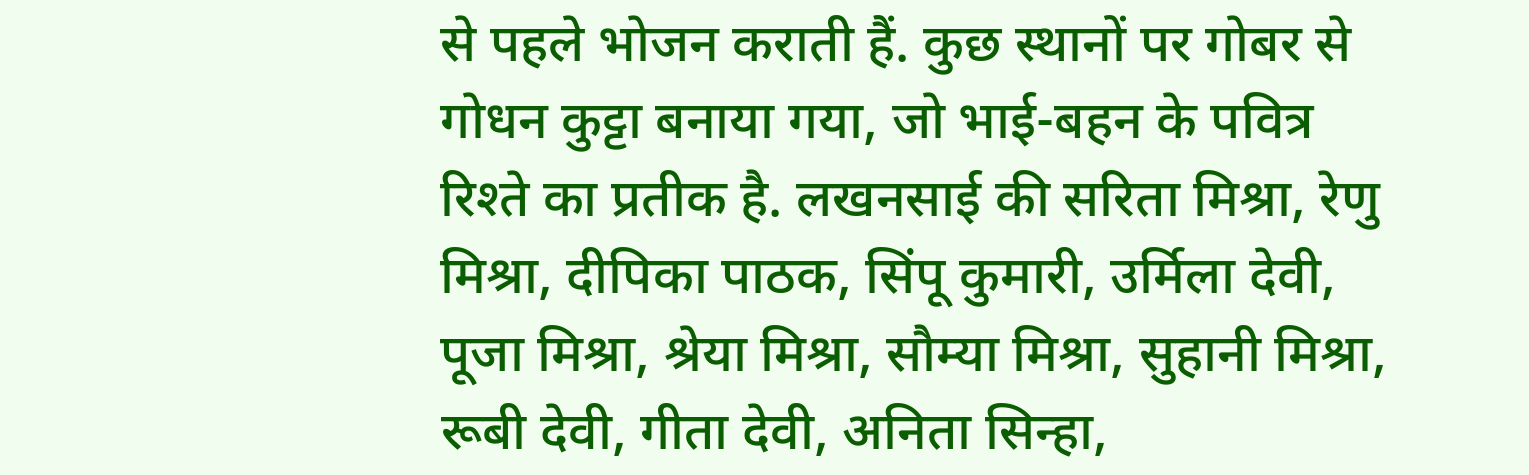से पहले भोजन कराती हैं. कुछ स्थानों पर गोबर से गोधन कुट्टा बनाया गया, जो भाई-बहन के पवित्र रिश्ते का प्रतीक है. लखनसाई की सरिता मिश्रा, रेणु मिश्रा, दीपिका पाठक, सिंपू कुमारी, उर्मिला देवी, पूजा मिश्रा, श्रेया मिश्रा, सौम्या मिश्रा, सुहानी मिश्रा, रूबी देवी, गीता देवी, अनिता सिन्हा,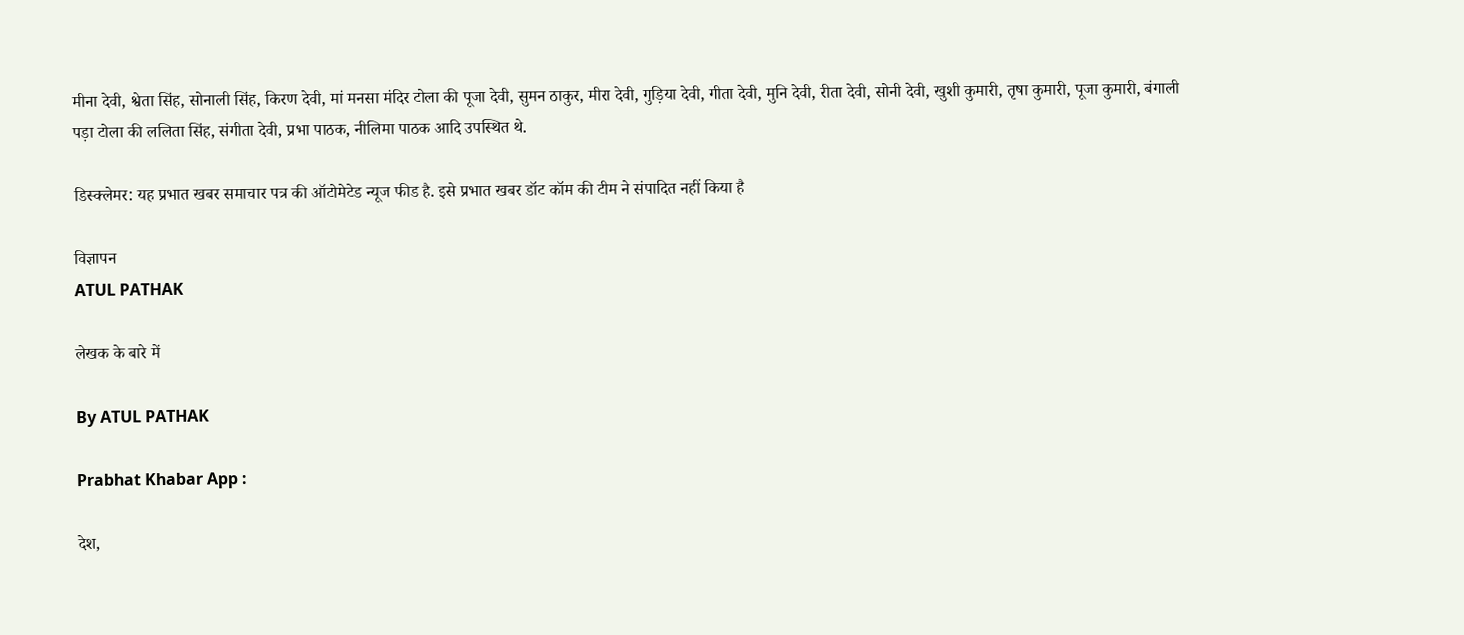मीना देवी, श्वेता सिंह, सोनाली सिंह, किरण देवी, मां मनसा मंदिर टोला की पूजा देवी, सुमन ठाकुर, मीरा देवी, गुड़िया देवी, गीता देवी, मुनि देवी, रीता देवी, सोनी देवी, खुशी कुमारी, तृषा कुमारी, पूजा कुमारी, बंगाली पड़ा टोला की ललिता सिंह, संगीता देवी, प्रभा पाठक, नीलिमा पाठक आदि उपस्थित थे.

डिस्क्लेमर: यह प्रभात खबर समाचार पत्र की ऑटोमेटेड न्यूज फीड है. इसे प्रभात खबर डॉट कॉम की टीम ने संपादित नहीं किया है

विज्ञापन
ATUL PATHAK

लेखक के बारे में

By ATUL PATHAK

Prabhat Khabar App :

देश,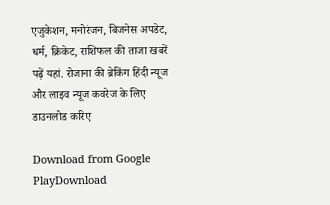एजुकेशन, मनोरंजन, बिजनेस अपडेट, धर्म, क्रिकेट, राशिफल की ताजा खबरें पढ़ें यहां. रोजाना की ब्रेकिंग हिंदी न्यूज और लाइव न्यूज कवरेज के लिए डाउनलोड करिए

Download from Google PlayDownload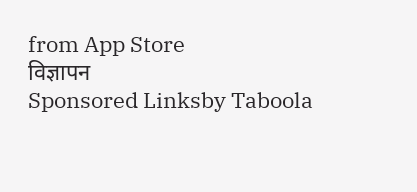from App Store
विज्ञापन
Sponsored Linksby Taboola